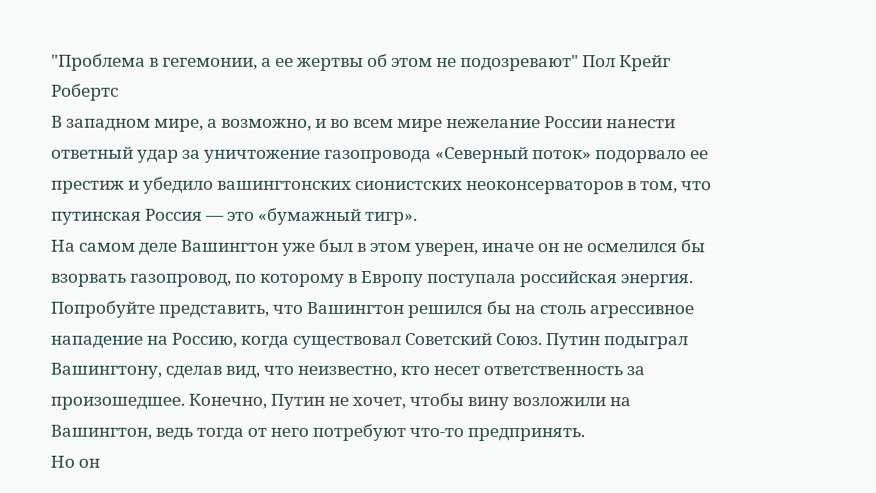"Проблема в гегемонии, а ее жертвы об этом не подозревают" Пол Крейг Робертс
В западном мире, а возможно, и во всем мире нежелание России нанести ответный удар за уничтожение газопровода «Северный поток» подорвало ее престиж и убедило вашингтонских сионистских неоконсерваторов в том, что путинская Россия — это «бумажный тигр».
На самом деле Вашингтон уже был в этом уверен, иначе он не осмелился бы взорвать газопровод, по которому в Европу поступала российская энергия. Попробуйте представить, что Вашингтон решился бы на столь агрессивное нападение на Россию, когда существовал Советский Союз. Путин подыграл Вашингтону, сделав вид, что неизвестно, кто несет ответственность за произошедшее. Конечно, Путин не хочет, чтобы вину возложили на Вашингтон, ведь тогда от него потребуют что-то предпринять.
Но он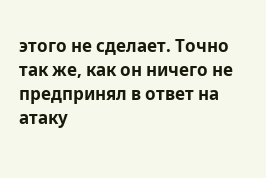этого не сделает. Точно так же, как он ничего не предпринял в ответ на атаку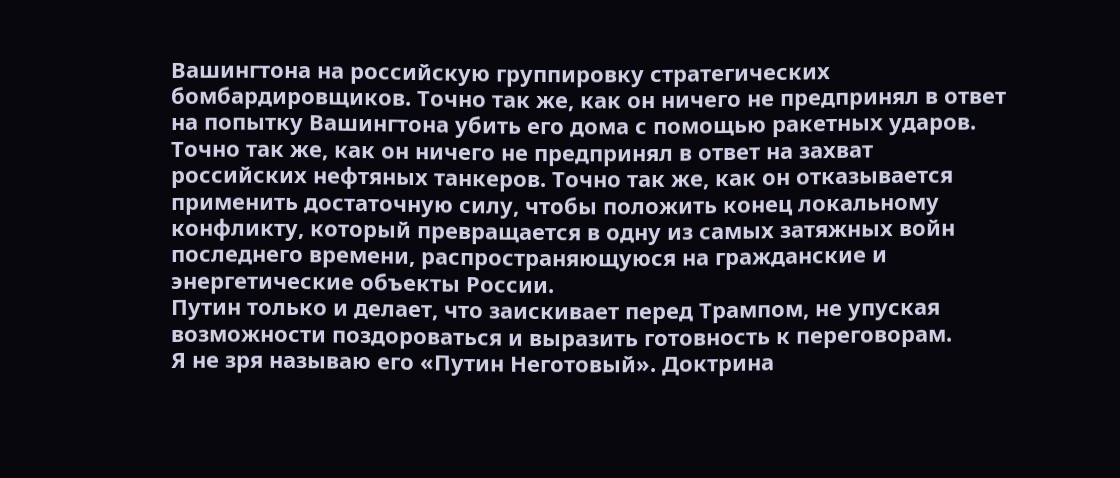Вашингтона на российскую группировку стратегических бомбардировщиков. Точно так же, как он ничего не предпринял в ответ на попытку Вашингтона убить его дома с помощью ракетных ударов. Точно так же, как он ничего не предпринял в ответ на захват российских нефтяных танкеров. Точно так же, как он отказывается применить достаточную силу, чтобы положить конец локальному конфликту, который превращается в одну из самых затяжных войн последнего времени, распространяющуюся на гражданские и энергетические объекты России.
Путин только и делает, что заискивает перед Трампом, не упуская возможности поздороваться и выразить готовность к переговорам.
Я не зря называю его «Путин Неготовый». Доктрина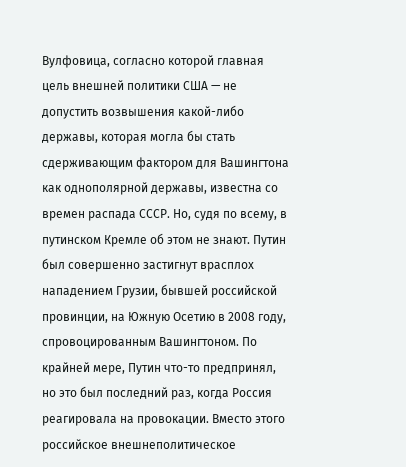Вулфовица, согласно которой главная цель внешней политики США — не допустить возвышения какой-либо державы, которая могла бы стать сдерживающим фактором для Вашингтона как однополярной державы, известна со времен распада СССР. Но, судя по всему, в путинском Кремле об этом не знают. Путин был совершенно застигнут врасплох нападением Грузии, бывшей российской провинции, на Южную Осетию в 2008 году, спровоцированным Вашингтоном. По крайней мере, Путин что-то предпринял, но это был последний раз, когда Россия реагировала на провокации. Вместо этого российское внешнеполитическое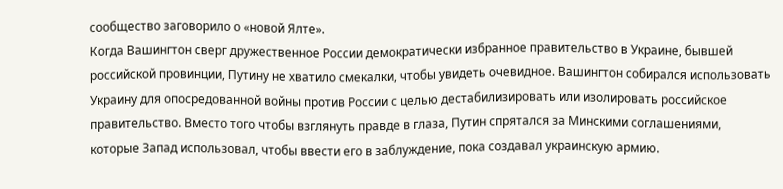сообщество заговорило о «новой Ялте».
Когда Вашингтон сверг дружественное России демократически избранное правительство в Украине, бывшей российской провинции, Путину не хватило смекалки, чтобы увидеть очевидное. Вашингтон собирался использовать Украину для опосредованной войны против России с целью дестабилизировать или изолировать российское правительство. Вместо того чтобы взглянуть правде в глаза, Путин спрятался за Минскими соглашениями, которые Запад использовал, чтобы ввести его в заблуждение, пока создавал украинскую армию.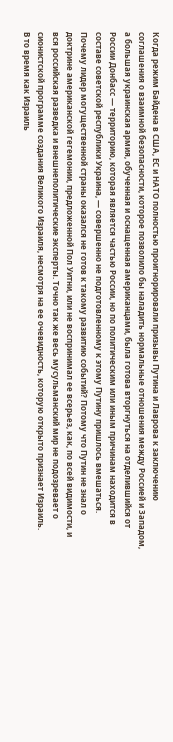Когда режим Байдена в США, ЕС и НАТО полностью проигнорировали призывы Путина и Лаврова к заключению соглашения о взаимной безопасности, которое позволило бы наладить нормальные отношения между Россией и Западом, а большая украинская армия, обученная и оснащенная американцами, была готова вторгнуться на отделившийся от России Донбасс — территорию, которая является частью России, но по политическим или иным причинам находится в составе советской республики Украина, — совершенно не подготовленному к этому Путину пришлось вмешаться.
Почему лидер могущественной страны оказался не готов к такому развитию событий? Потому что Путин не знал о доктрине американской гегемонии, предложенной Пол Уитни, или не воспринимал ее всерьез, как, по всей видимости, и вся российская разведка и внешнеполитические эксперты. Точно так же весь мусульманский мир не подозревает о сионистской программе создания Великого Израиля, несмотря на ее очевидность, которую открыто признает Израиль.
В то время как Израиль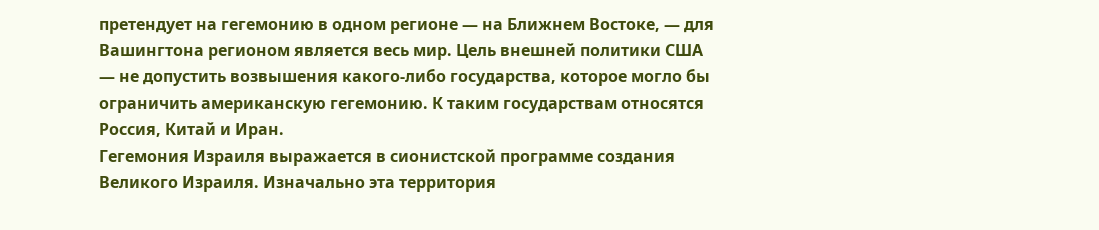претендует на гегемонию в одном регионе — на Ближнем Востоке, — для Вашингтона регионом является весь мир. Цель внешней политики США — не допустить возвышения какого-либо государства, которое могло бы ограничить американскую гегемонию. К таким государствам относятся Россия, Китай и Иран.
Гегемония Израиля выражается в сионистской программе создания Великого Израиля. Изначально эта территория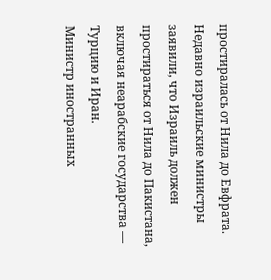простиралась от Нила до Евфрата. Недавно израильские министры заявили, что Израиль должен простираться от Нила до Пакистана, включая неарабские государства — Турцию и Иран.
Министр иностранных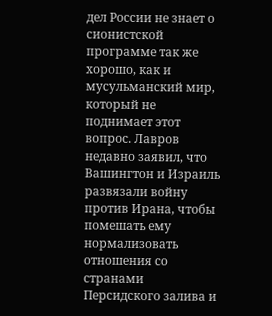дел России не знает о сионистской программе так же хорошо, как и мусульманский мир, который не поднимает этот вопрос. Лавров недавно заявил, что Вашингтон и Израиль развязали войну против Ирана, чтобы помешать ему нормализовать отношения со странами Персидского залива и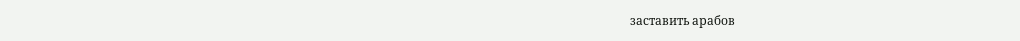заставить арабов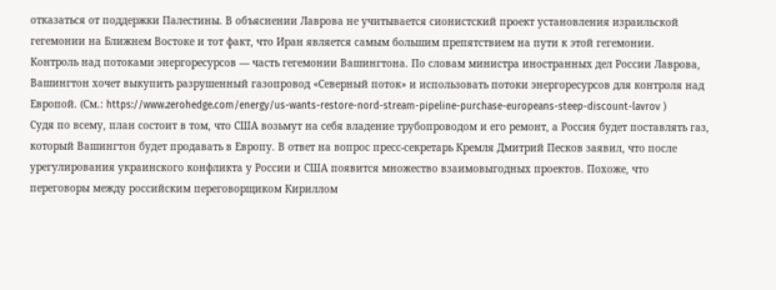отказаться от поддержки Палестины. В объяснении Лаврова не учитывается сионистский проект установления израильской гегемонии на Ближнем Востоке и тот факт, что Иран является самым большим препятствием на пути к этой гегемонии.
Контроль над потоками энергоресурсов — часть гегемонии Вашингтона. По словам министра иностранных дел России Лаврова, Вашингтон хочет выкупить разрушенный газопровод «Северный поток» и использовать потоки энергоресурсов для контроля над Европой. (См.: https://www.zerohedge.com/energy/us-wants-restore-nord-stream-pipeline-purchase-europeans-steep-discount-lavrov )
Судя по всему, план состоит в том, что США возьмут на себя владение трубопроводом и его ремонт, а Россия будет поставлять газ, который Вашингтон будет продавать в Европу. В ответ на вопрос пресс-секретарь Кремля Дмитрий Песков заявил, что после урегулирования украинского конфликта у России и США появится множество взаимовыгодных проектов. Похоже, что переговоры между российским переговорщиком Кириллом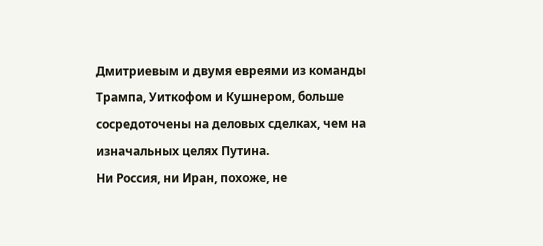Дмитриевым и двумя евреями из команды Трампа, Уиткофом и Кушнером, больше сосредоточены на деловых сделках, чем на изначальных целях Путина.
Ни Россия, ни Иран, похоже, не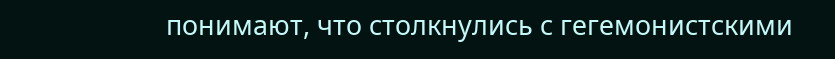понимают, что столкнулись с гегемонистскими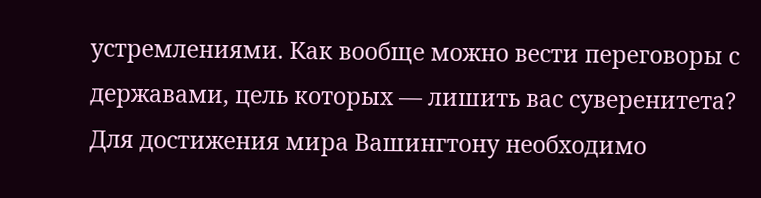устремлениями. Как вообще можно вести переговоры с державами, цель которых — лишить вас суверенитета?
Для достижения мира Вашингтону необходимо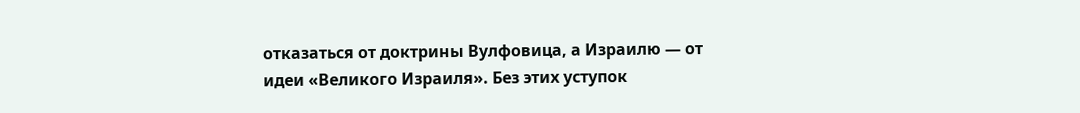отказаться от доктрины Вулфовица, а Израилю — от идеи «Великого Израиля». Без этих уступок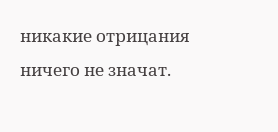никакие отрицания ничего не значат.